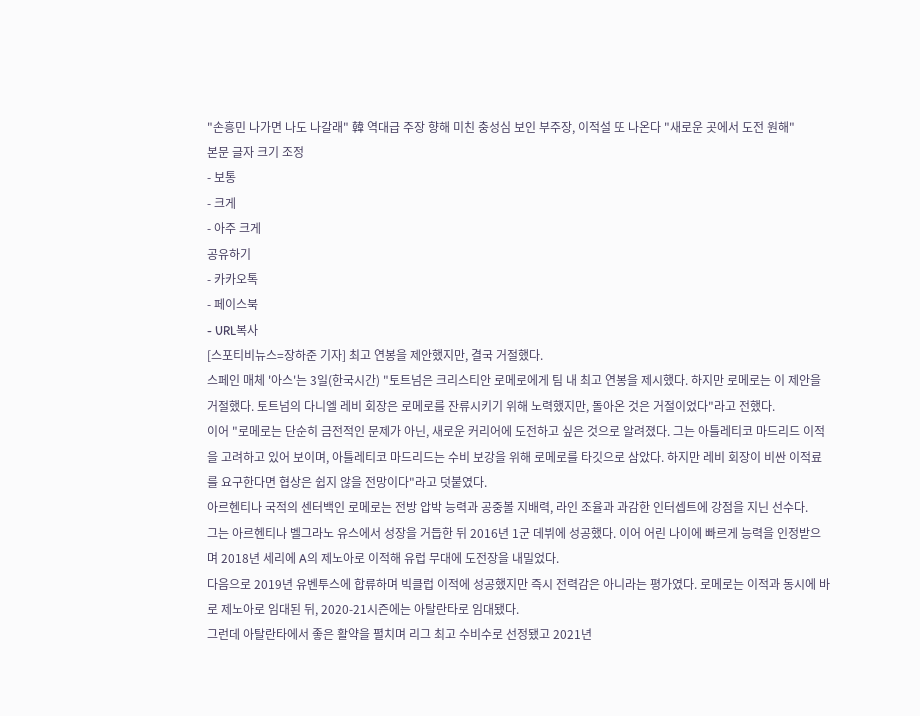"손흥민 나가면 나도 나갈래" 韓 역대급 주장 향해 미친 충성심 보인 부주장, 이적설 또 나온다 "새로운 곳에서 도전 원해"
본문 글자 크기 조정
- 보통
- 크게
- 아주 크게
공유하기
- 카카오톡
- 페이스북
- URL복사
[스포티비뉴스=장하준 기자] 최고 연봉을 제안했지만, 결국 거절했다.
스페인 매체 '아스'는 3일(한국시간) "토트넘은 크리스티안 로메로에게 팀 내 최고 연봉을 제시했다. 하지만 로메로는 이 제안을 거절했다. 토트넘의 다니엘 레비 회장은 로메로를 잔류시키기 위해 노력했지만, 돌아온 것은 거절이었다"라고 전했다.
이어 "로메로는 단순히 금전적인 문제가 아닌, 새로운 커리어에 도전하고 싶은 것으로 알려졌다. 그는 아틀레티코 마드리드 이적을 고려하고 있어 보이며, 아틀레티코 마드리드는 수비 보강을 위해 로메로를 타깃으로 삼았다. 하지만 레비 회장이 비싼 이적료를 요구한다면 협상은 쉽지 않을 전망이다"라고 덧붙였다.
아르헨티나 국적의 센터백인 로메로는 전방 압박 능력과 공중볼 지배력, 라인 조율과 과감한 인터셉트에 강점을 지닌 선수다.
그는 아르헨티나 벨그라노 유스에서 성장을 거듭한 뒤 2016년 1군 데뷔에 성공했다. 이어 어린 나이에 빠르게 능력을 인정받으며 2018년 세리에 A의 제노아로 이적해 유럽 무대에 도전장을 내밀었다.
다음으로 2019년 유벤투스에 합류하며 빅클럽 이적에 성공했지만 즉시 전력감은 아니라는 평가였다. 로메로는 이적과 동시에 바로 제노아로 임대된 뒤, 2020-21시즌에는 아탈란타로 임대됐다.
그런데 아탈란타에서 좋은 활약을 펼치며 리그 최고 수비수로 선정됐고 2021년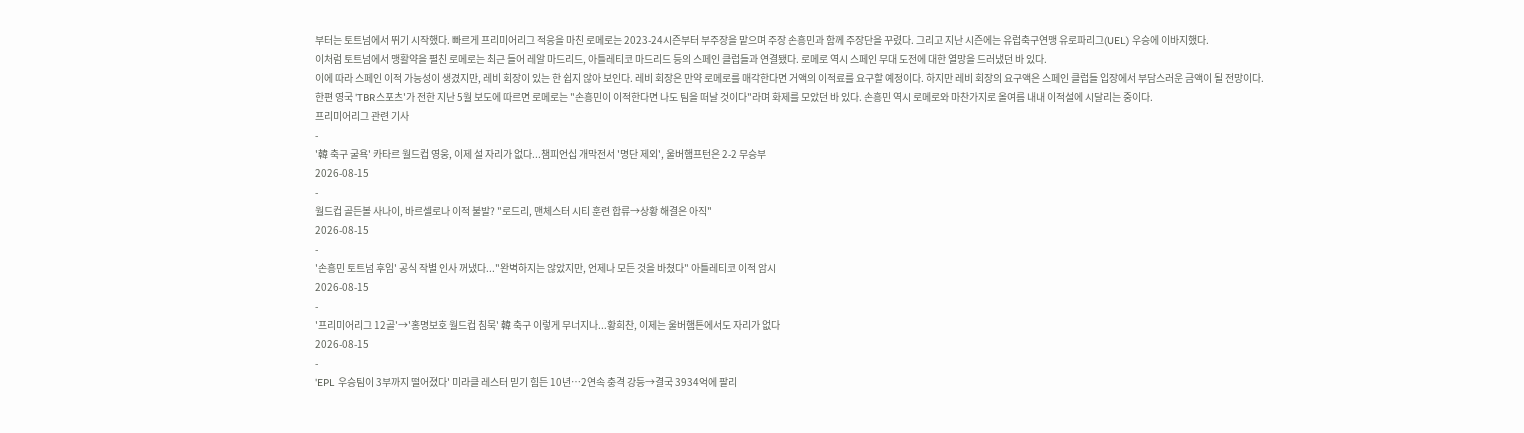부터는 토트넘에서 뛰기 시작했다. 빠르게 프리미어리그 적응을 마친 로메로는 2023-24시즌부터 부주장을 맡으며 주장 손흥민과 함께 주장단을 꾸렸다. 그리고 지난 시즌에는 유럽축구연맹 유로파리그(UEL) 우승에 이바지했다.
이처럼 토트넘에서 맹활약을 펼친 로메로는 최근 들어 레알 마드리드, 아틀레티코 마드리드 등의 스페인 클럽들과 연결됐다. 로메로 역시 스페인 무대 도전에 대한 열망을 드러냈던 바 있다.
이에 따라 스페인 이적 가능성이 생겼지만, 레비 회장이 있는 한 쉽지 않아 보인다. 레비 회장은 만약 로메로를 매각한다면 거액의 이적료를 요구할 예정이다. 하지만 레비 회장의 요구액은 스페인 클럽들 입장에서 부담스러운 금액이 될 전망이다.
한편 영국 'TBR스포츠'가 전한 지난 5월 보도에 따르면 로메로는 "손흥민이 이적한다면 나도 팀을 떠날 것이다"라며 화제를 모았던 바 있다. 손흥민 역시 로메로와 마찬가지로 올여름 내내 이적설에 시달리는 중이다.
프리미어리그 관련 기사
-
'韓 축구 굴욕' 카타르 월드컵 영웅, 이제 설 자리가 없다...챔피언십 개막전서 '명단 제외', 울버햄프턴은 2-2 무승부
2026-08-15
-
월드컵 골든볼 사나이, 바르셀로나 이적 불발? "로드리, 맨체스터 시티 훈련 합류→상황 해결은 아직"
2026-08-15
-
'손흥민 토트넘 후임' 공식 작별 인사 꺼냈다..."완벽하지는 않았지만, 언제나 모든 것을 바쳤다" 아틀레티코 이적 암시
2026-08-15
-
'프리미어리그 12골'→'홍명보호 월드컵 침묵' 韓 축구 이렇게 무너지나...황희찬, 이제는 울버햄튼에서도 자리가 없다
2026-08-15
-
'EPL 우승팀이 3부까지 떨어졌다' 미라클 레스터 믿기 힘든 10년…2연속 충격 강등→결국 3934억에 팔리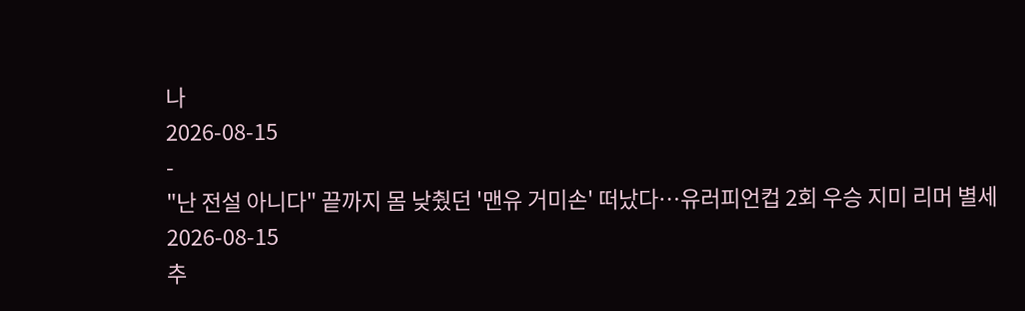나
2026-08-15
-
"난 전설 아니다" 끝까지 몸 낮췄던 '맨유 거미손' 떠났다…유러피언컵 2회 우승 지미 리머 별세
2026-08-15
추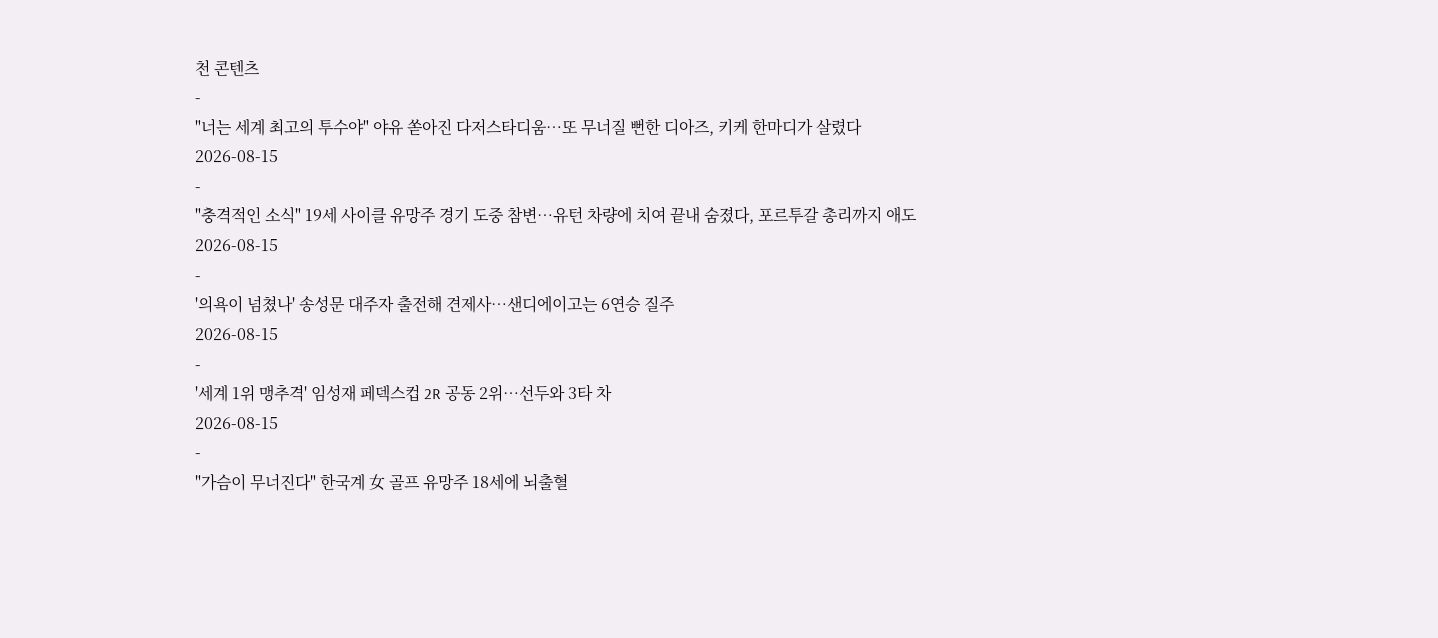천 콘텐츠
-
"너는 세계 최고의 투수야" 야유 쏟아진 다저스타디움…또 무너질 뻔한 디아즈, 키케 한마디가 살렸다
2026-08-15
-
"충격적인 소식" 19세 사이클 유망주 경기 도중 참변…유턴 차량에 치여 끝내 숨졌다, 포르투갈 총리까지 애도
2026-08-15
-
'의욕이 넘쳤나' 송성문 대주자 출전해 견제사…샌디에이고는 6연승 질주
2026-08-15
-
'세계 1위 맹추격' 임성재 페덱스컵 2R 공동 2위…선두와 3타 차
2026-08-15
-
"가슴이 무너진다" 한국계 女 골프 유망주 18세에 뇌출혈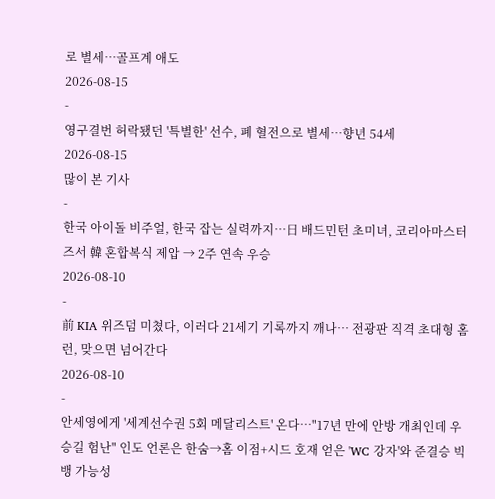로 별세…골프계 애도
2026-08-15
-
영구결번 허락됐던 '특별한' 선수, 폐 혈전으로 별세…향년 54세
2026-08-15
많이 본 기사
-
한국 아이돌 비주얼, 한국 잡는 실력까지…日 배드민턴 초미녀, 코리아마스터즈서 韓 혼합복식 제압 → 2주 연속 우승
2026-08-10
-
前 KIA 위즈덤 미쳤다, 이러다 21세기 기록까지 깨나… 전광판 직격 초대형 홈런, 맞으면 넘어간다
2026-08-10
-
안세영에게 '세계선수권 5회 메달리스트' 온다…"17년 만에 안방 개최인데 우승길 험난" 인도 언론은 한숨→홈 이점+시드 호재 얻은 'WC 강자'와 준결승 빅뱅 가능성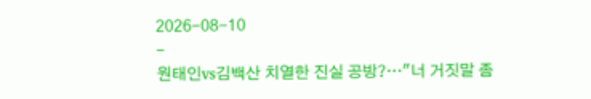2026-08-10
-
원태인vs김백산 치열한 진실 공방?…"너 거짓말 좀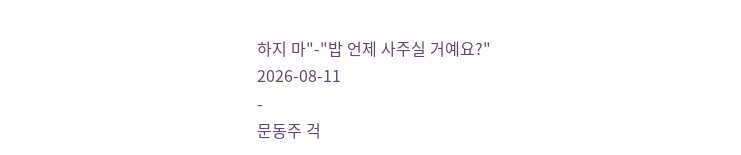하지 마"-"밥 언제 사주실 거예요?"
2026-08-11
-
문동주 걱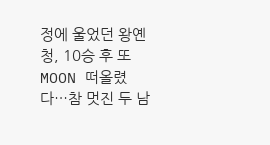정에 울었던 왕옌청, 10승 후 또 MOON 떠올렸다…참 멋진 두 남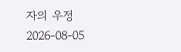자의 우정
2026-08-05